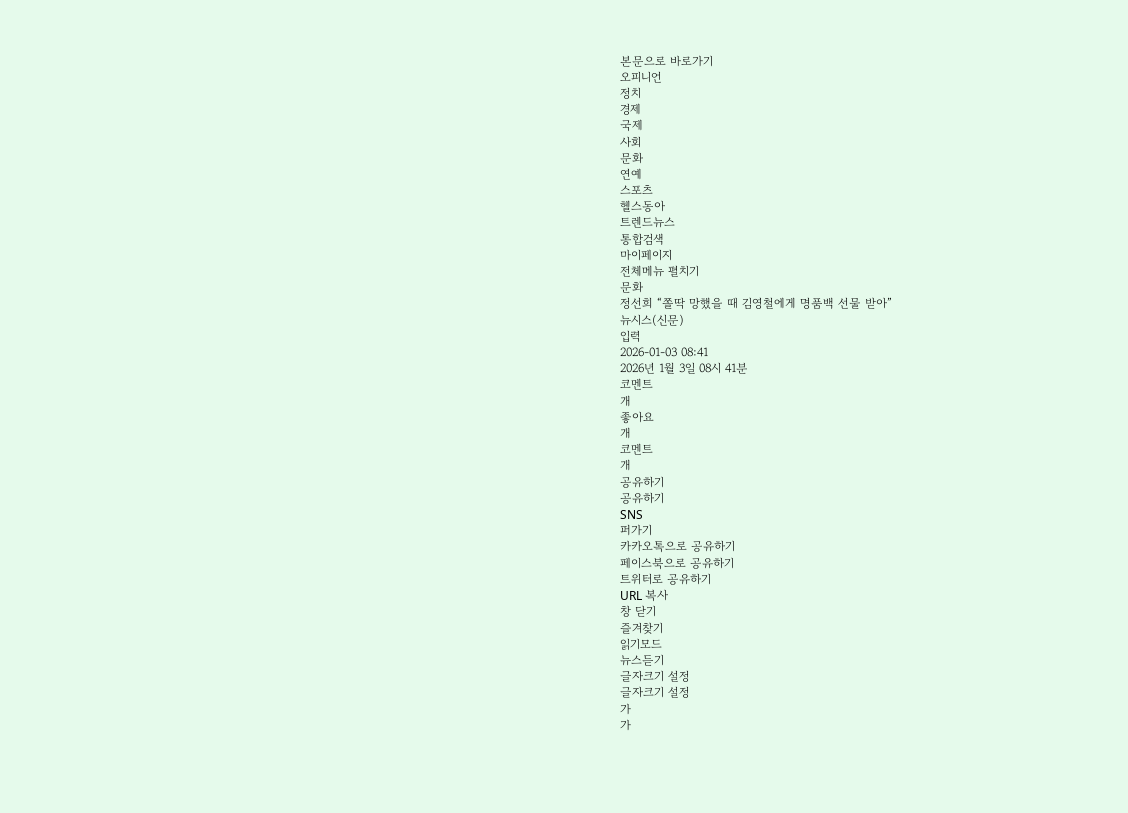본문으로 바로가기
오피니언
정치
경제
국제
사회
문화
연예
스포츠
헬스동아
트렌드뉴스
통합검색
마이페이지
전체메뉴 펼치기
문화
정선희 “쫄딱 망했을 때 김영철에게 명품백 선물 받아”
뉴시스(신문)
입력
2026-01-03 08:41
2026년 1월 3일 08시 41분
코멘트
개
좋아요
개
코멘트
개
공유하기
공유하기
SNS
퍼가기
카카오톡으로 공유하기
페이스북으로 공유하기
트위터로 공유하기
URL 복사
창 닫기
즐겨찾기
읽기모드
뉴스듣기
글자크기 설정
글자크기 설정
가
가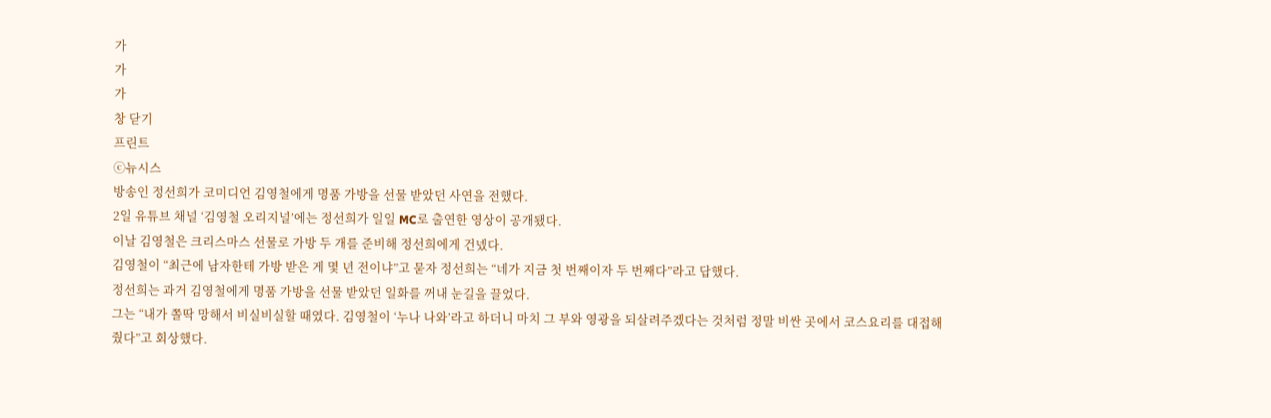가
가
가
창 닫기
프린트
ⓒ뉴시스
방송인 정선희가 코미디언 김영철에게 명품 가방을 선물 받았던 사연을 전했다.
2일 유튜브 채널 ‘김영철 오리지널’에는 정선희가 일일 MC로 출연한 영상이 공개됐다.
이날 김영철은 크리스마스 선물로 가방 두 개를 준비해 정선희에게 건넸다.
김영철이 “최근에 남자한테 가방 받은 게 몇 년 전이냐”고 묻자 정선희는 “네가 지금 첫 번째이자 두 번째다”라고 답했다.
정선희는 과거 김영철에게 명품 가방을 선물 받았던 일화를 꺼내 눈길을 끌었다.
그는 “내가 쫄딱 망해서 비실비실할 때였다. 김영철이 ‘누나 나와’라고 하더니 마치 그 부와 영광을 되살려주겠다는 것처럼 정말 비싼 곳에서 코스요리를 대접해 줬다”고 회상했다.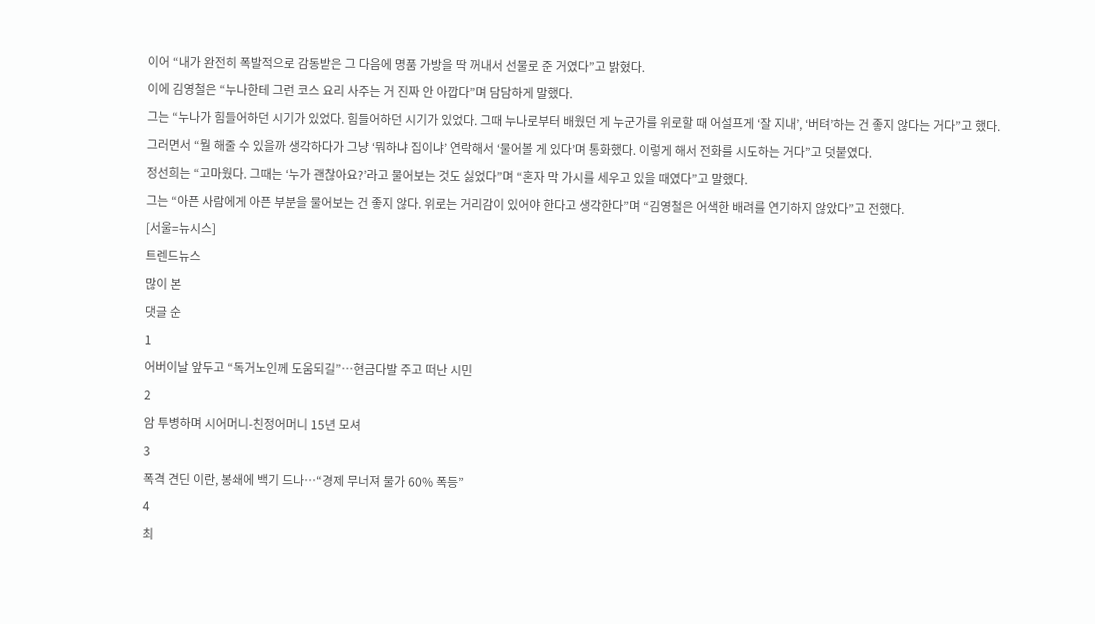이어 “내가 완전히 폭발적으로 감동받은 그 다음에 명품 가방을 딱 꺼내서 선물로 준 거였다”고 밝혔다.
이에 김영철은 “누나한테 그런 코스 요리 사주는 거 진짜 안 아깝다”며 담담하게 말했다.
그는 “누나가 힘들어하던 시기가 있었다. 힘들어하던 시기가 있었다. 그때 누나로부터 배웠던 게 누군가를 위로할 때 어설프게 ‘잘 지내’, ‘버텨’하는 건 좋지 않다는 거다”고 했다.
그러면서 “뭘 해줄 수 있을까 생각하다가 그냥 ‘뭐하냐 집이냐’ 연락해서 ‘물어볼 게 있다’며 통화했다. 이렇게 해서 전화를 시도하는 거다”고 덧붙였다.
정선희는 “고마웠다. 그때는 ‘누가 괜찮아요?’라고 물어보는 것도 싫었다”며 “혼자 막 가시를 세우고 있을 때였다”고 말했다.
그는 “아픈 사람에게 아픈 부분을 물어보는 건 좋지 않다. 위로는 거리감이 있어야 한다고 생각한다”며 “김영철은 어색한 배려를 연기하지 않았다”고 전했다.
[서울=뉴시스]
트렌드뉴스
많이 본
댓글 순
1
어버이날 앞두고 “독거노인께 도움되길”…현금다발 주고 떠난 시민
2
암 투병하며 시어머니-친정어머니 15년 모셔
3
폭격 견딘 이란, 봉쇄에 백기 드나…“경제 무너져 물가 60% 폭등”
4
최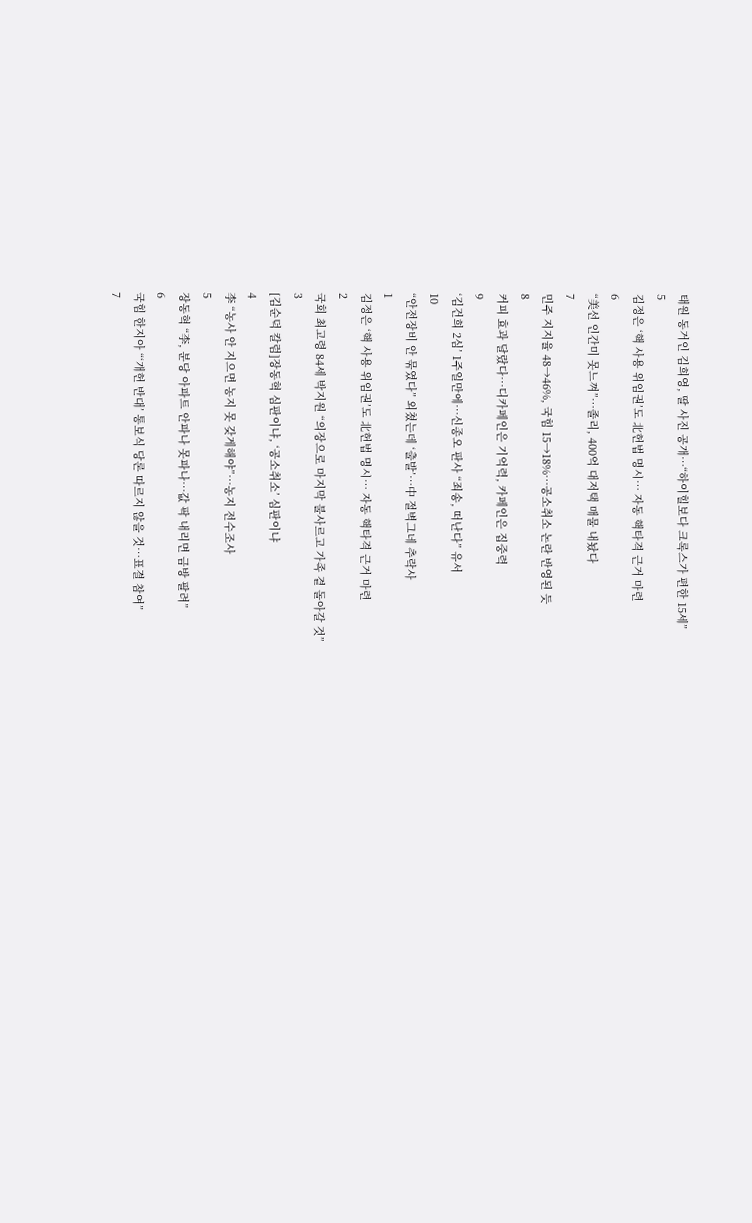태원 동거인 김희영, 딸 사진 공개…“하이힐보다 크록스가 편한 15세”
5
김정은 ‘핵 사용 위임권’도 北헌법 명시… 자동 핵타격 근거 마련
6
“美선 인간미 못느껴”…졸리, 400억 대저택 매물 내놨다
7
민주 지지율 48→46%, 국힘 15→18%…공소취소 논란 반영된 듯
8
커피 효과 달랐다…디카페인은 기억력, 카페인은 집중력
9
‘김건희 2심’ 1주일만에…신종오 판사 “죄송, 떠난다” 유서
10
“안전장비 안 묶였다” 외쳤는데 ‘출발’…中 절벽그네 추락사
1
김정은 ‘핵 사용 위임권’도 北헌법 명시… 자동 핵타격 근거 마련
2
국회 최고령 84세 박지원 “의장으로 마지막 불사르고 가족 곁 돌아갈 것”
3
[김순덕 칼럼]장동혁 심판이냐, ‘공소취소’ 심판이냐
4
李 “농사 안 지으면 농지 못 갖게해야”…농지 전수조사
5
장동혁 “李, 분당 아파트 안파나 못파나…값 팍 내리면 금방 팔려”
6
국힘 한지아 “‘개헌 반대’ 통보식 당론 따르지 않을 것…표결 참여”
7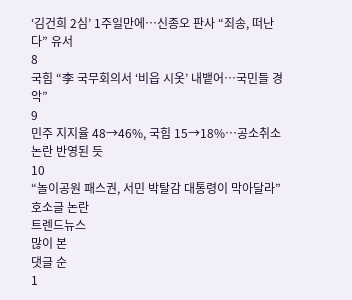‘김건희 2심’ 1주일만에…신종오 판사 “죄송, 떠난다” 유서
8
국힘 “李 국무회의서 ‘비읍 시옷’ 내뱉어…국민들 경악”
9
민주 지지율 48→46%, 국힘 15→18%…공소취소 논란 반영된 듯
10
“놀이공원 패스권, 서민 박탈감 대통령이 막아달라” 호소글 논란
트렌드뉴스
많이 본
댓글 순
1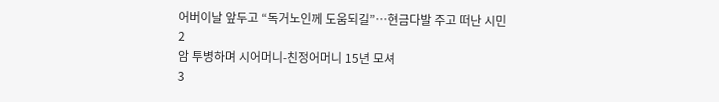어버이날 앞두고 “독거노인께 도움되길”…현금다발 주고 떠난 시민
2
암 투병하며 시어머니-친정어머니 15년 모셔
3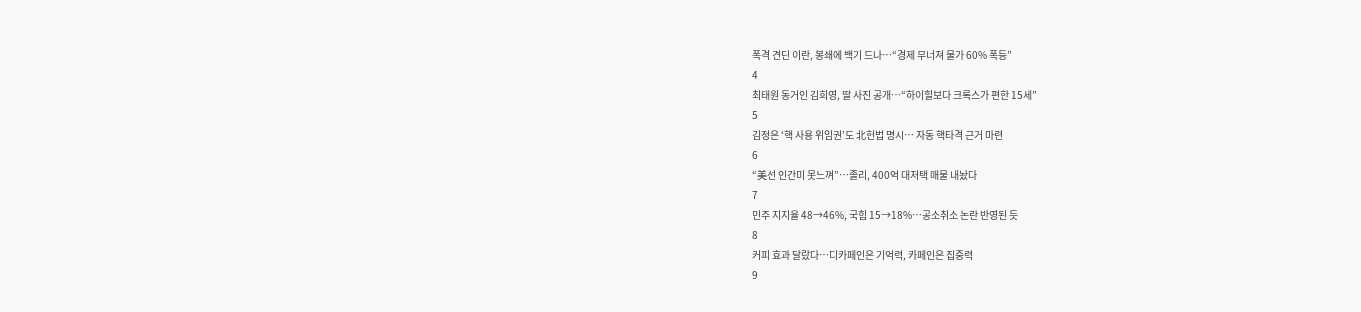폭격 견딘 이란, 봉쇄에 백기 드나…“경제 무너져 물가 60% 폭등”
4
최태원 동거인 김희영, 딸 사진 공개…“하이힐보다 크록스가 편한 15세”
5
김정은 ‘핵 사용 위임권’도 北헌법 명시… 자동 핵타격 근거 마련
6
“美선 인간미 못느껴”…졸리, 400억 대저택 매물 내놨다
7
민주 지지율 48→46%, 국힘 15→18%…공소취소 논란 반영된 듯
8
커피 효과 달랐다…디카페인은 기억력, 카페인은 집중력
9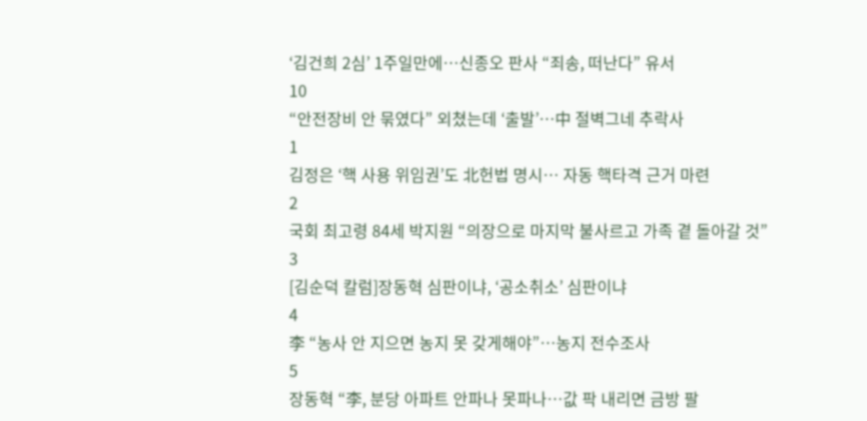‘김건희 2심’ 1주일만에…신종오 판사 “죄송, 떠난다” 유서
10
“안전장비 안 묶였다” 외쳤는데 ‘출발’…中 절벽그네 추락사
1
김정은 ‘핵 사용 위임권’도 北헌법 명시… 자동 핵타격 근거 마련
2
국회 최고령 84세 박지원 “의장으로 마지막 불사르고 가족 곁 돌아갈 것”
3
[김순덕 칼럼]장동혁 심판이냐, ‘공소취소’ 심판이냐
4
李 “농사 안 지으면 농지 못 갖게해야”…농지 전수조사
5
장동혁 “李, 분당 아파트 안파나 못파나…값 팍 내리면 금방 팔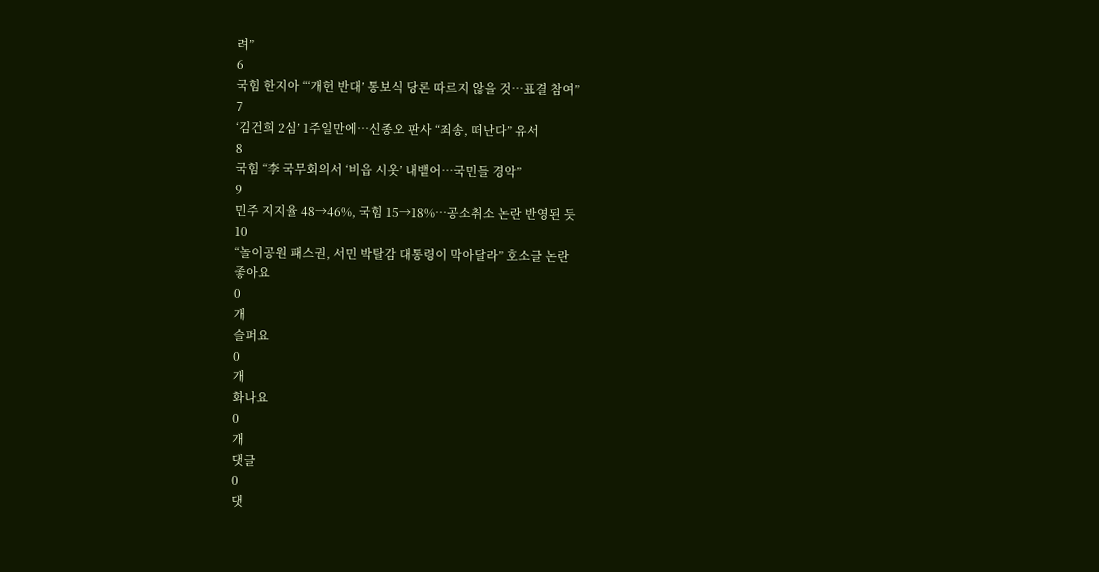려”
6
국힘 한지아 “‘개헌 반대’ 통보식 당론 따르지 않을 것…표결 참여”
7
‘김건희 2심’ 1주일만에…신종오 판사 “죄송, 떠난다” 유서
8
국힘 “李 국무회의서 ‘비읍 시옷’ 내뱉어…국민들 경악”
9
민주 지지율 48→46%, 국힘 15→18%…공소취소 논란 반영된 듯
10
“놀이공원 패스권, 서민 박탈감 대통령이 막아달라” 호소글 논란
좋아요
0
개
슬퍼요
0
개
화나요
0
개
댓글
0
댓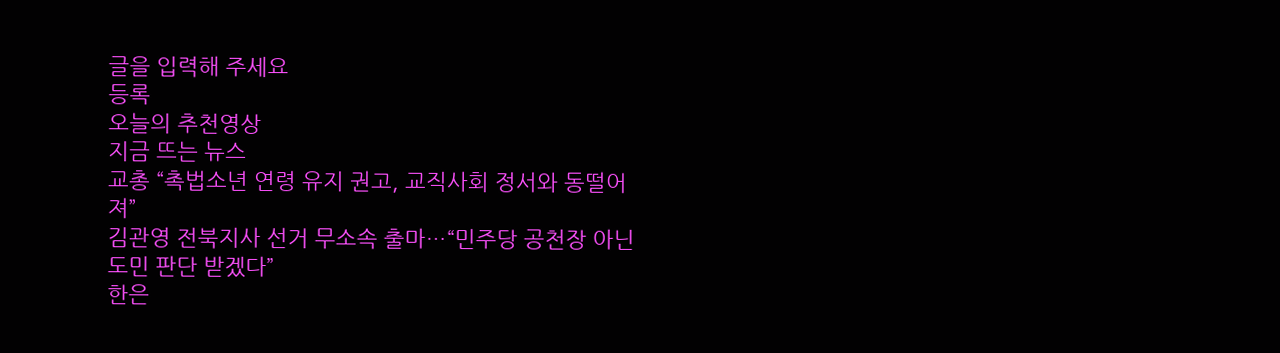글을 입력해 주세요
등록
오늘의 추천영상
지금 뜨는 뉴스
교총 “촉법소년 연령 유지 권고, 교직사회 정서와 동떨어져”
김관영 전북지사 선거 무소속 출마…“민주당 공천장 아닌 도민 판단 받겠다”
한은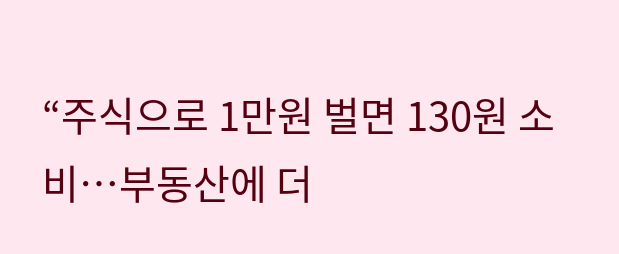“주식으로 1만원 벌면 130원 소비…부동산에 더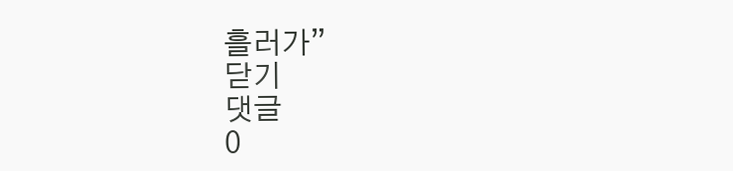흘러가”
닫기
댓글
0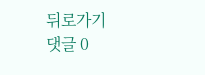뒤로가기
댓글 0